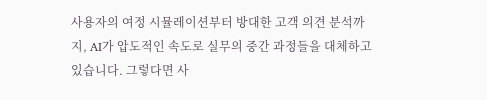사용자의 여정 시뮬레이션부터 방대한 고객 의견 분석까지, AI가 압도적인 속도로 실무의 중간 과정들을 대체하고 있습니다. 그렇다면 사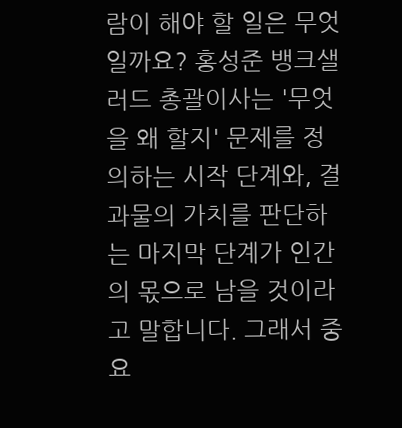람이 해야 할 일은 무엇일까요? 홍성준 뱅크샐러드 총괄이사는 '무엇을 왜 할지' 문제를 정의하는 시작 단계와, 결과물의 가치를 판단하는 마지막 단계가 인간의 몫으로 남을 것이라고 말합니다. 그래서 중요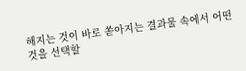해지는 것이 바로 쏟아지는 결과물 속에서 어떤 것을 선택할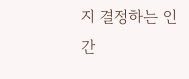지 결정하는 인간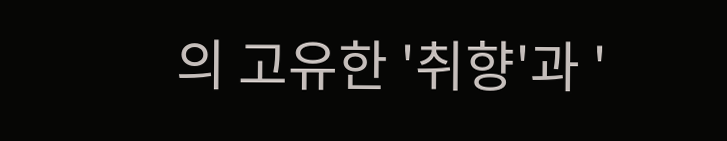의 고유한 '취향'과 '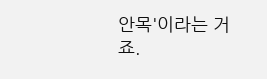안목'이라는 거죠.